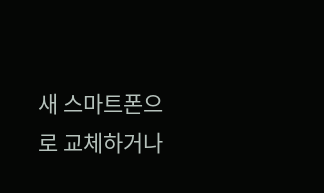새 스마트폰으로 교체하거나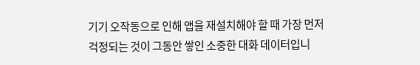기기 오작동으로 인해 앱을 재설치해야 할 때 가장 먼저 걱정되는 것이 그동안 쌓인 소중한 대화 데이터입니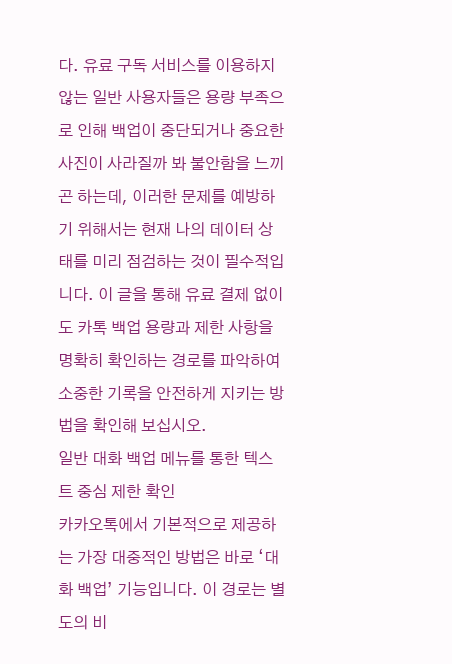다. 유료 구독 서비스를 이용하지 않는 일반 사용자들은 용량 부족으로 인해 백업이 중단되거나 중요한 사진이 사라질까 봐 불안함을 느끼곤 하는데, 이러한 문제를 예방하기 위해서는 현재 나의 데이터 상태를 미리 점검하는 것이 필수적입니다. 이 글을 통해 유료 결제 없이도 카톡 백업 용량과 제한 사항을 명확히 확인하는 경로를 파악하여 소중한 기록을 안전하게 지키는 방법을 확인해 보십시오.
일반 대화 백업 메뉴를 통한 텍스트 중심 제한 확인
카카오톡에서 기본적으로 제공하는 가장 대중적인 방법은 바로 ‘대화 백업’ 기능입니다. 이 경로는 별도의 비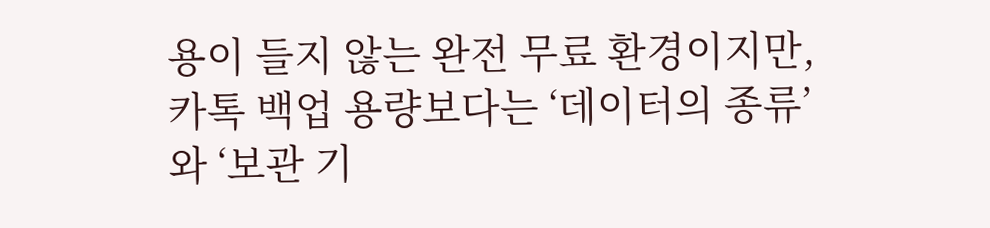용이 들지 않는 완전 무료 환경이지만, 카톡 백업 용량보다는 ‘데이터의 종류’와 ‘보관 기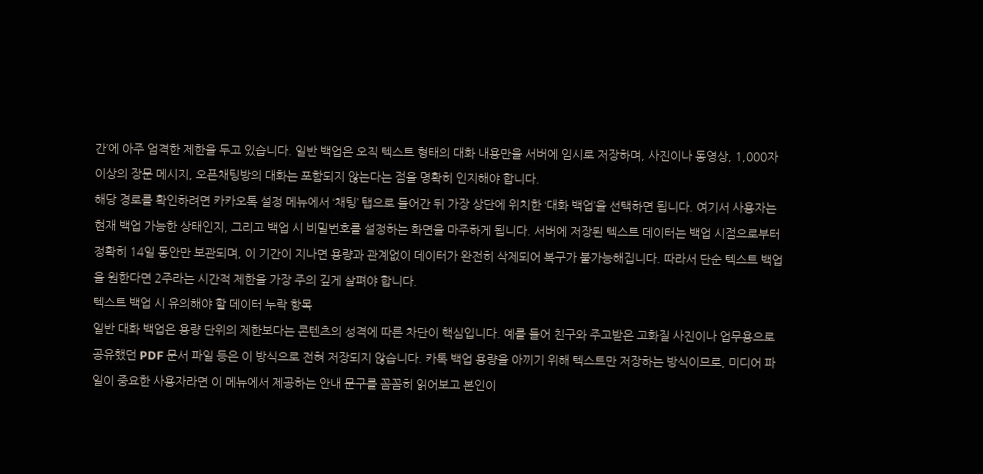간’에 아주 엄격한 제한을 두고 있습니다. 일반 백업은 오직 텍스트 형태의 대화 내용만을 서버에 임시로 저장하며, 사진이나 동영상, 1,000자 이상의 장문 메시지, 오픈채팅방의 대화는 포함되지 않는다는 점을 명확히 인지해야 합니다.
해당 경로를 확인하려면 카카오톡 설정 메뉴에서 ‘채팅’ 탭으로 들어간 뒤 가장 상단에 위치한 ‘대화 백업’을 선택하면 됩니다. 여기서 사용자는 현재 백업 가능한 상태인지, 그리고 백업 시 비밀번호를 설정하는 화면을 마주하게 됩니다. 서버에 저장된 텍스트 데이터는 백업 시점으로부터 정확히 14일 동안만 보관되며, 이 기간이 지나면 용량과 관계없이 데이터가 완전히 삭제되어 복구가 불가능해집니다. 따라서 단순 텍스트 백업을 원한다면 2주라는 시간적 제한을 가장 주의 깊게 살펴야 합니다.
텍스트 백업 시 유의해야 할 데이터 누락 항목
일반 대화 백업은 용량 단위의 제한보다는 콘텐츠의 성격에 따른 차단이 핵심입니다. 예를 들어 친구와 주고받은 고화질 사진이나 업무용으로 공유했던 PDF 문서 파일 등은 이 방식으로 전혀 저장되지 않습니다. 카톡 백업 용량을 아끼기 위해 텍스트만 저장하는 방식이므로, 미디어 파일이 중요한 사용자라면 이 메뉴에서 제공하는 안내 문구를 꼼꼼히 읽어보고 본인이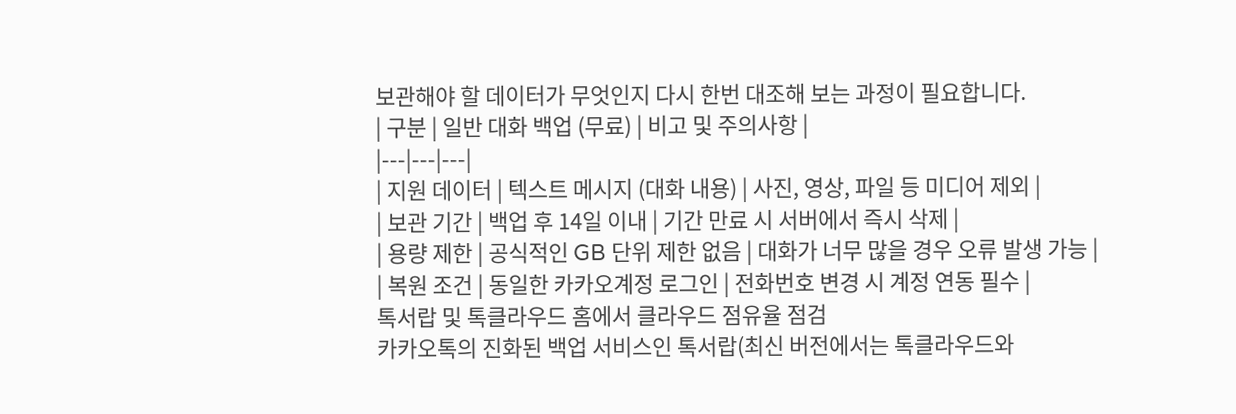보관해야 할 데이터가 무엇인지 다시 한번 대조해 보는 과정이 필요합니다.
| 구분 | 일반 대화 백업 (무료) | 비고 및 주의사항 |
|---|---|---|
| 지원 데이터 | 텍스트 메시지 (대화 내용) | 사진, 영상, 파일 등 미디어 제외 |
| 보관 기간 | 백업 후 14일 이내 | 기간 만료 시 서버에서 즉시 삭제 |
| 용량 제한 | 공식적인 GB 단위 제한 없음 | 대화가 너무 많을 경우 오류 발생 가능 |
| 복원 조건 | 동일한 카카오계정 로그인 | 전화번호 변경 시 계정 연동 필수 |
톡서랍 및 톡클라우드 홈에서 클라우드 점유율 점검
카카오톡의 진화된 백업 서비스인 톡서랍(최신 버전에서는 톡클라우드와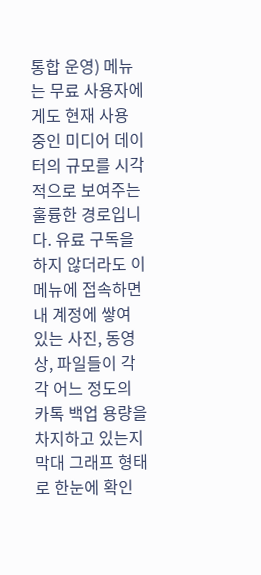통합 운영) 메뉴는 무료 사용자에게도 현재 사용 중인 미디어 데이터의 규모를 시각적으로 보여주는 훌륭한 경로입니다. 유료 구독을 하지 않더라도 이 메뉴에 접속하면 내 계정에 쌓여 있는 사진, 동영상, 파일들이 각각 어느 정도의 카톡 백업 용량을 차지하고 있는지 막대 그래프 형태로 한눈에 확인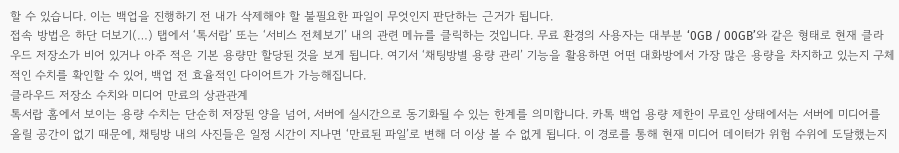할 수 있습니다. 이는 백업을 진행하기 전 내가 삭제해야 할 불필요한 파일이 무엇인지 판단하는 근거가 됩니다.
접속 방법은 하단 더보기(…) 탭에서 ‘톡서랍’ 또는 ‘서비스 전체보기’ 내의 관련 메뉴를 클릭하는 것입니다. 무료 환경의 사용자는 대부분 ‘0GB / 00GB’와 같은 형태로 현재 클라우드 저장소가 비어 있거나 아주 적은 기본 용량만 할당된 것을 보게 됩니다. 여기서 ‘채팅방별 용량 관리’ 기능을 활용하면 어떤 대화방에서 가장 많은 용량을 차지하고 있는지 구체적인 수치를 확인할 수 있어, 백업 전 효율적인 다이어트가 가능해집니다.
클라우드 저장소 수치와 미디어 만료의 상관관계
톡서랍 홈에서 보이는 용량 수치는 단순히 저장된 양을 넘어, 서버에 실시간으로 동기화될 수 있는 한계를 의미합니다. 카톡 백업 용량 제한이 무료인 상태에서는 서버에 미디어를 올릴 공간이 없기 때문에, 채팅방 내의 사진들은 일정 시간이 지나면 ‘만료된 파일’로 변해 더 이상 볼 수 없게 됩니다. 이 경로를 통해 현재 미디어 데이터가 위험 수위에 도달했는지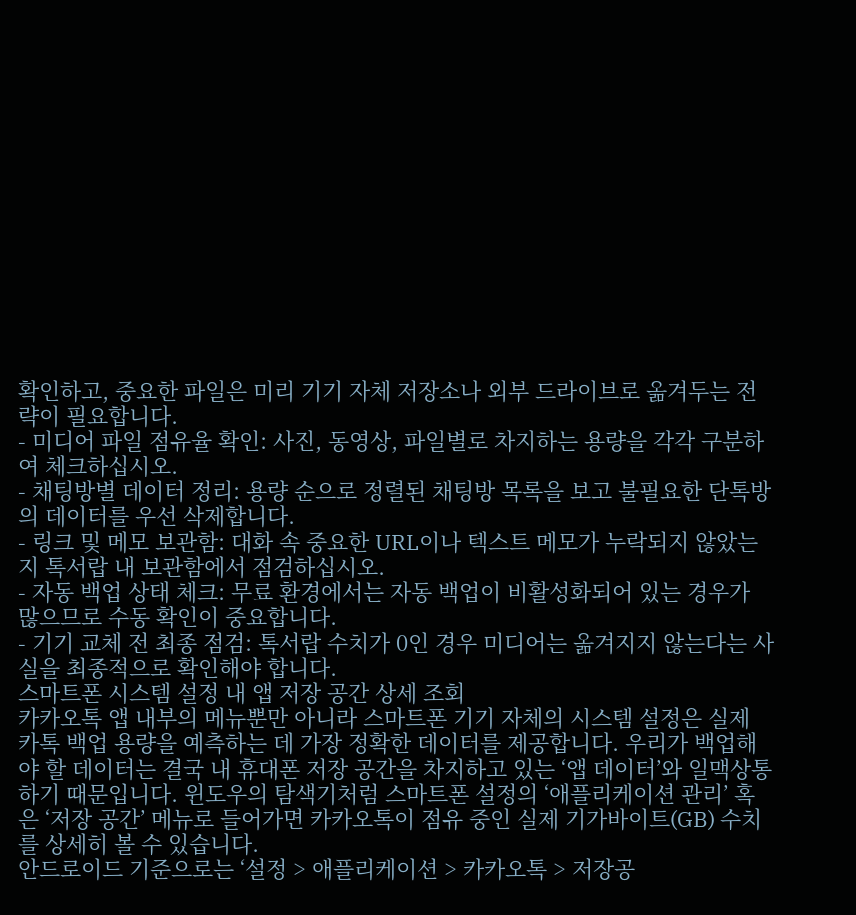확인하고, 중요한 파일은 미리 기기 자체 저장소나 외부 드라이브로 옮겨두는 전략이 필요합니다.
- 미디어 파일 점유율 확인: 사진, 동영상, 파일별로 차지하는 용량을 각각 구분하여 체크하십시오.
- 채팅방별 데이터 정리: 용량 순으로 정렬된 채팅방 목록을 보고 불필요한 단톡방의 데이터를 우선 삭제합니다.
- 링크 및 메모 보관함: 대화 속 중요한 URL이나 텍스트 메모가 누락되지 않았는지 톡서랍 내 보관함에서 점검하십시오.
- 자동 백업 상태 체크: 무료 환경에서는 자동 백업이 비활성화되어 있는 경우가 많으므로 수동 확인이 중요합니다.
- 기기 교체 전 최종 점검: 톡서랍 수치가 0인 경우 미디어는 옮겨지지 않는다는 사실을 최종적으로 확인해야 합니다.
스마트폰 시스템 설정 내 앱 저장 공간 상세 조회
카카오톡 앱 내부의 메뉴뿐만 아니라 스마트폰 기기 자체의 시스템 설정은 실제 카톡 백업 용량을 예측하는 데 가장 정확한 데이터를 제공합니다. 우리가 백업해야 할 데이터는 결국 내 휴대폰 저장 공간을 차지하고 있는 ‘앱 데이터’와 일맥상통하기 때문입니다. 윈도우의 탐색기처럼 스마트폰 설정의 ‘애플리케이션 관리’ 혹은 ‘저장 공간’ 메뉴로 들어가면 카카오톡이 점유 중인 실제 기가바이트(GB) 수치를 상세히 볼 수 있습니다.
안드로이드 기준으로는 ‘설정 > 애플리케이션 > 카카오톡 > 저장공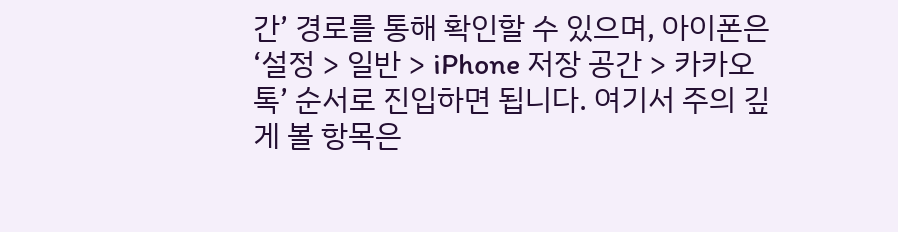간’ 경로를 통해 확인할 수 있으며, 아이폰은 ‘설정 > 일반 > iPhone 저장 공간 > 카카오톡’ 순서로 진입하면 됩니다. 여기서 주의 깊게 볼 항목은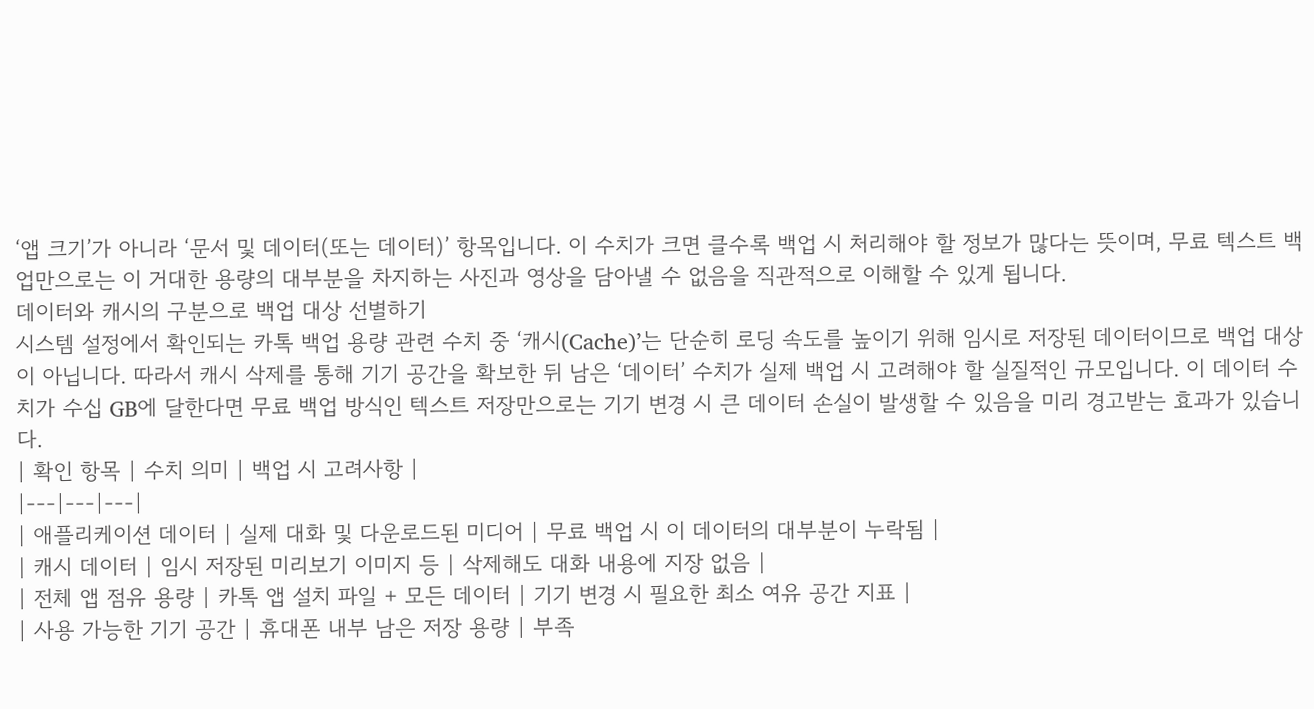‘앱 크기’가 아니라 ‘문서 및 데이터(또는 데이터)’ 항목입니다. 이 수치가 크면 클수록 백업 시 처리해야 할 정보가 많다는 뜻이며, 무료 텍스트 백업만으로는 이 거대한 용량의 대부분을 차지하는 사진과 영상을 담아낼 수 없음을 직관적으로 이해할 수 있게 됩니다.
데이터와 캐시의 구분으로 백업 대상 선별하기
시스템 설정에서 확인되는 카톡 백업 용량 관련 수치 중 ‘캐시(Cache)’는 단순히 로딩 속도를 높이기 위해 임시로 저장된 데이터이므로 백업 대상이 아닙니다. 따라서 캐시 삭제를 통해 기기 공간을 확보한 뒤 남은 ‘데이터’ 수치가 실제 백업 시 고려해야 할 실질적인 규모입니다. 이 데이터 수치가 수십 GB에 달한다면 무료 백업 방식인 텍스트 저장만으로는 기기 변경 시 큰 데이터 손실이 발생할 수 있음을 미리 경고받는 효과가 있습니다.
| 확인 항목 | 수치 의미 | 백업 시 고려사항 |
|---|---|---|
| 애플리케이션 데이터 | 실제 대화 및 다운로드된 미디어 | 무료 백업 시 이 데이터의 대부분이 누락됨 |
| 캐시 데이터 | 임시 저장된 미리보기 이미지 등 | 삭제해도 대화 내용에 지장 없음 |
| 전체 앱 점유 용량 | 카톡 앱 설치 파일 + 모든 데이터 | 기기 변경 시 필요한 최소 여유 공간 지표 |
| 사용 가능한 기기 공간 | 휴대폰 내부 남은 저장 용량 | 부족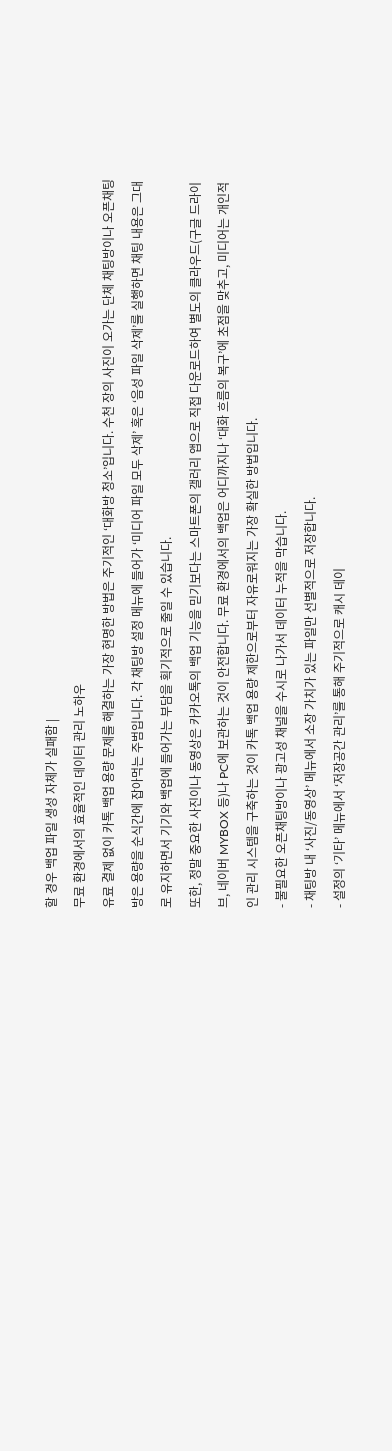할 경우 백업 파일 생성 자체가 실패함 |
무료 환경에서의 효율적인 데이터 관리 노하우
유료 결제 없이 카톡 백업 용량 문제를 해결하는 가장 현명한 방법은 주기적인 ‘대화방 청소’입니다. 수천 장의 사진이 오가는 단체 채팅방이나 오픈채팅방은 용량을 순식간에 잡아먹는 주범입니다. 각 채팅방 설정 메뉴에 들어가 ‘미디어 파일 모두 삭제’ 혹은 ‘음성 파일 삭제’를 실행하면 채팅 내용은 그대로 유지하면서 기기와 백업에 들어가는 부담을 획기적으로 줄일 수 있습니다.
또한, 정말 중요한 사진이나 동영상은 카카오톡의 백업 기능을 믿기보다는 스마트폰의 갤러리 앱으로 직접 다운로드하여 별도의 클라우드(구글 드라이브, 네이버 MYBOX 등)나 PC에 보관하는 것이 안전합니다. 무료 환경에서의 백업은 어디까지나 ‘대화 흐름의 복구’에 초점을 맞추고, 미디어는 개인적인 관리 시스템을 구축하는 것이 카톡 백업 용량 제한으로부터 자유로워지는 가장 확실한 방법입니다.
- 불필요한 오픈채팅방이나 광고성 채널을 수시로 나가서 데이터 누적을 막습니다.
- 채팅방 내 ‘사진/동영상’ 메뉴에서 소장 가치가 있는 파일만 선별적으로 저장합니다.
- 설정의 ‘기타’ 메뉴에서 ‘저장공간 관리’를 통해 주기적으로 캐시 데이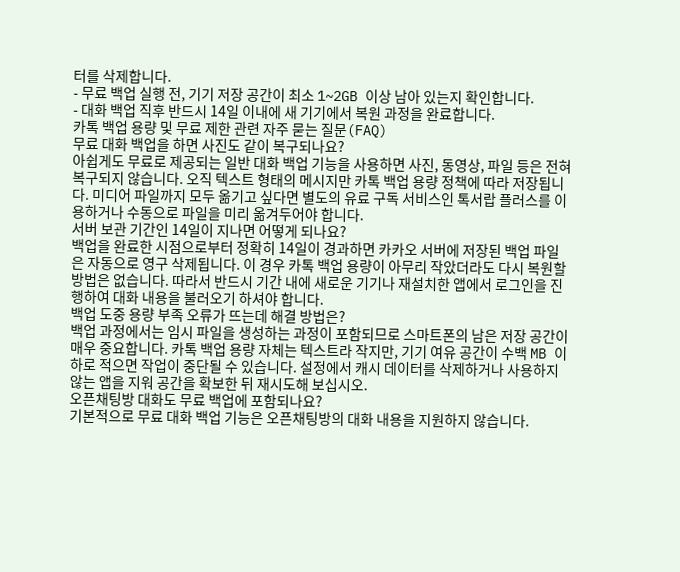터를 삭제합니다.
- 무료 백업 실행 전, 기기 저장 공간이 최소 1~2GB 이상 남아 있는지 확인합니다.
- 대화 백업 직후 반드시 14일 이내에 새 기기에서 복원 과정을 완료합니다.
카톡 백업 용량 및 무료 제한 관련 자주 묻는 질문(FAQ)
무료 대화 백업을 하면 사진도 같이 복구되나요?
아쉽게도 무료로 제공되는 일반 대화 백업 기능을 사용하면 사진, 동영상, 파일 등은 전혀 복구되지 않습니다. 오직 텍스트 형태의 메시지만 카톡 백업 용량 정책에 따라 저장됩니다. 미디어 파일까지 모두 옮기고 싶다면 별도의 유료 구독 서비스인 톡서랍 플러스를 이용하거나 수동으로 파일을 미리 옮겨두어야 합니다.
서버 보관 기간인 14일이 지나면 어떻게 되나요?
백업을 완료한 시점으로부터 정확히 14일이 경과하면 카카오 서버에 저장된 백업 파일은 자동으로 영구 삭제됩니다. 이 경우 카톡 백업 용량이 아무리 작았더라도 다시 복원할 방법은 없습니다. 따라서 반드시 기간 내에 새로운 기기나 재설치한 앱에서 로그인을 진행하여 대화 내용을 불러오기 하셔야 합니다.
백업 도중 용량 부족 오류가 뜨는데 해결 방법은?
백업 과정에서는 임시 파일을 생성하는 과정이 포함되므로 스마트폰의 남은 저장 공간이 매우 중요합니다. 카톡 백업 용량 자체는 텍스트라 작지만, 기기 여유 공간이 수백 MB 이하로 적으면 작업이 중단될 수 있습니다. 설정에서 캐시 데이터를 삭제하거나 사용하지 않는 앱을 지워 공간을 확보한 뒤 재시도해 보십시오.
오픈채팅방 대화도 무료 백업에 포함되나요?
기본적으로 무료 대화 백업 기능은 오픈채팅방의 대화 내용을 지원하지 않습니다.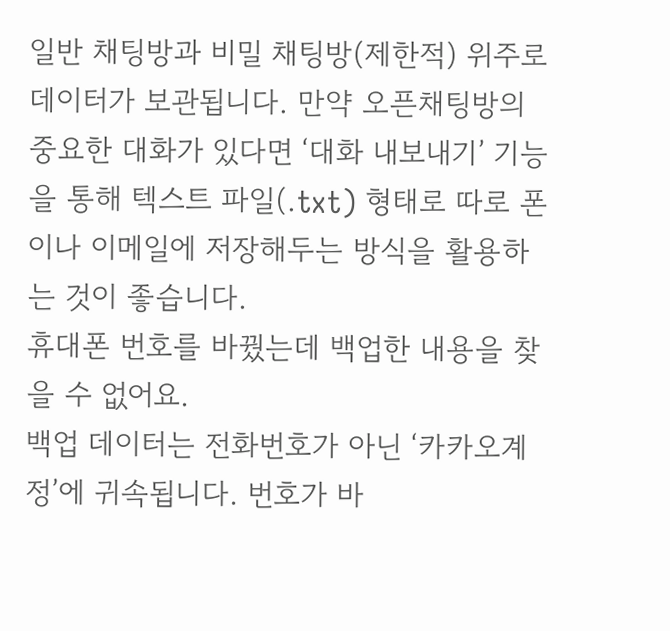일반 채팅방과 비밀 채팅방(제한적) 위주로 데이터가 보관됩니다. 만약 오픈채팅방의 중요한 대화가 있다면 ‘대화 내보내기’ 기능을 통해 텍스트 파일(.txt) 형태로 따로 폰이나 이메일에 저장해두는 방식을 활용하는 것이 좋습니다.
휴대폰 번호를 바꿨는데 백업한 내용을 찾을 수 없어요.
백업 데이터는 전화번호가 아닌 ‘카카오계정’에 귀속됩니다. 번호가 바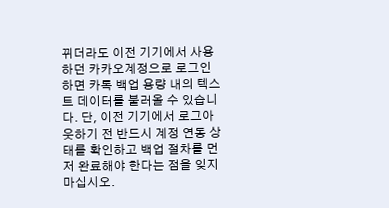뀌더라도 이전 기기에서 사용하던 카카오계정으로 로그인하면 카톡 백업 용량 내의 텍스트 데이터를 불러올 수 있습니다. 단, 이전 기기에서 로그아웃하기 전 반드시 계정 연동 상태를 확인하고 백업 절차를 먼저 완료해야 한다는 점을 잊지 마십시오.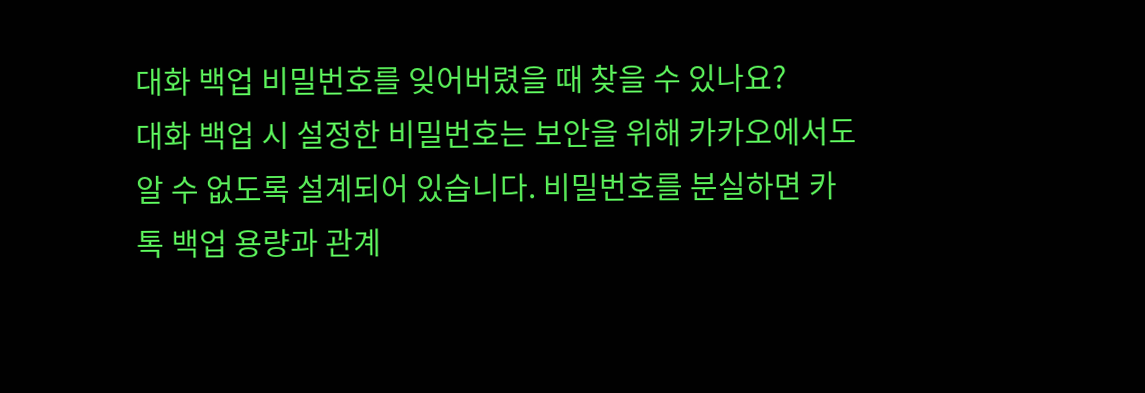대화 백업 비밀번호를 잊어버렸을 때 찾을 수 있나요?
대화 백업 시 설정한 비밀번호는 보안을 위해 카카오에서도 알 수 없도록 설계되어 있습니다. 비밀번호를 분실하면 카톡 백업 용량과 관계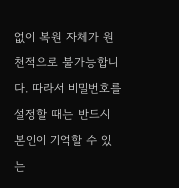없이 복원 자체가 원천적으로 불가능합니다. 따라서 비밀번호를 설정할 때는 반드시 본인이 기억할 수 있는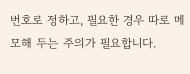번호로 정하고, 필요한 경우 따로 메모해 두는 주의가 필요합니다.